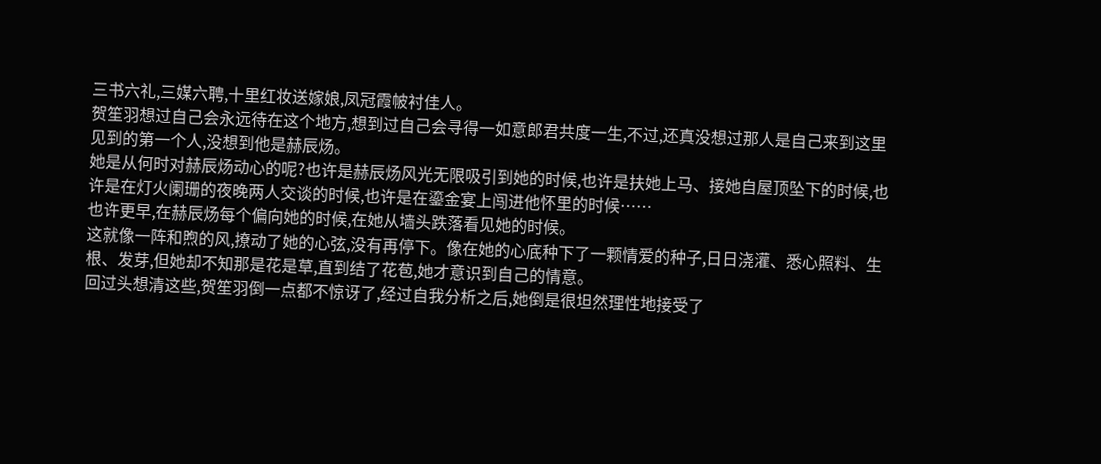三书六礼,三媒六聘,十里红妆送嫁娘,凤冠霞帔衬佳人。
贺笙羽想过自己会永远待在这个地方,想到过自己会寻得一如意郎君共度一生,不过,还真没想过那人是自己来到这里见到的第一个人,没想到他是赫辰炀。
她是从何时对赫辰炀动心的呢?也许是赫辰炀风光无限吸引到她的时候,也许是扶她上马、接她自屋顶坠下的时候,也许是在灯火阑珊的夜晚两人交谈的时候,也许是在鎏金宴上闯进他怀里的时候……
也许更早,在赫辰炀每个偏向她的时候,在她从墙头跌落看见她的时候。
这就像一阵和煦的风,撩动了她的心弦,没有再停下。像在她的心底种下了一颗情爱的种子,日日浇灌、悉心照料、生根、发芽,但她却不知那是花是草,直到结了花苞,她才意识到自己的情意。
回过头想清这些,贺笙羽倒一点都不惊讶了,经过自我分析之后,她倒是很坦然理性地接受了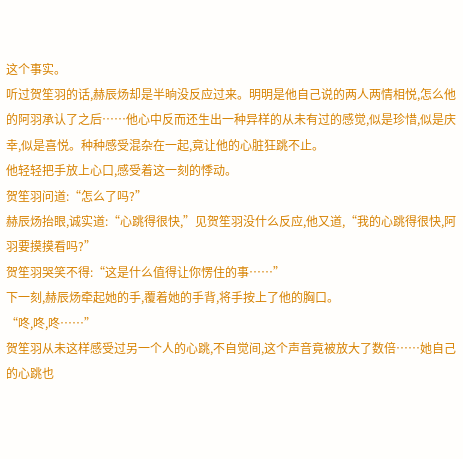这个事实。
听过贺笙羽的话,赫辰炀却是半晌没反应过来。明明是他自己说的两人两情相悦,怎么他的阿羽承认了之后……他心中反而还生出一种异样的从未有过的感觉,似是珍惜,似是庆幸,似是喜悦。种种感受混杂在一起,竟让他的心脏狂跳不止。
他轻轻把手放上心口,感受着这一刻的悸动。
贺笙羽问道:“怎么了吗?”
赫辰炀抬眼,诚实道:“心跳得很快,”见贺笙羽没什么反应,他又道,“我的心跳得很快,阿羽要摸摸看吗?”
贺笙羽哭笑不得:“这是什么值得让你愣住的事……”
下一刻,赫辰炀牵起她的手,覆着她的手背,将手按上了他的胸口。
“咚,咚,咚……”
贺笙羽从未这样感受过另一个人的心跳,不自觉间,这个声音竟被放大了数倍……她自己的心跳也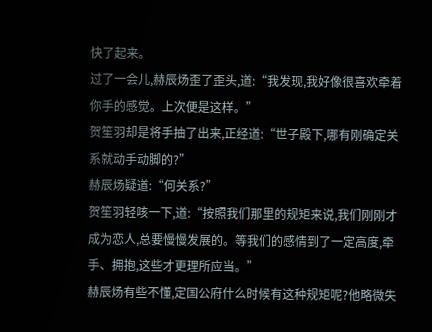快了起来。
过了一会儿,赫辰炀歪了歪头,道:“我发现,我好像很喜欢牵着你手的感觉。上次便是这样。”
贺笙羽却是将手抽了出来,正经道:“世子殿下,哪有刚确定关系就动手动脚的?”
赫辰炀疑道:“何关系?”
贺笙羽轻咳一下,道:“按照我们那里的规矩来说,我们刚刚才成为恋人,总要慢慢发展的。等我们的感情到了一定高度,牵手、拥抱,这些才更理所应当。”
赫辰炀有些不懂,定国公府什么时候有这种规矩呢?他略微失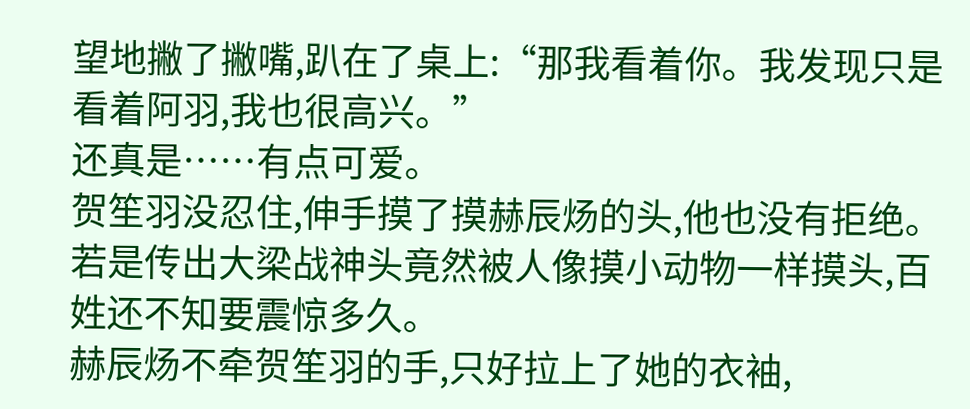望地撇了撇嘴,趴在了桌上:“那我看着你。我发现只是看着阿羽,我也很高兴。”
还真是……有点可爱。
贺笙羽没忍住,伸手摸了摸赫辰炀的头,他也没有拒绝。若是传出大梁战神头竟然被人像摸小动物一样摸头,百姓还不知要震惊多久。
赫辰炀不牵贺笙羽的手,只好拉上了她的衣袖,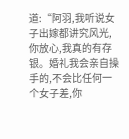道:“阿羽,我听说女子出嫁都讲究风光,你放心,我真的有存银。婚礼我会亲自操手的,不会比任何一个女子差,你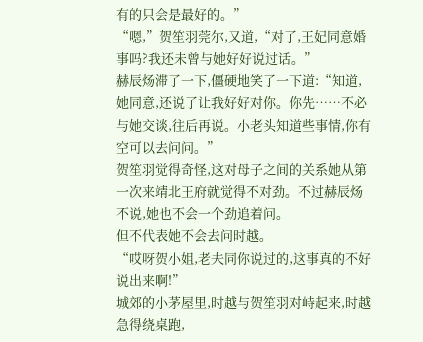有的只会是最好的。”
“嗯,”贺笙羽莞尔,又道,“对了,王妃同意婚事吗?我还未曾与她好好说过话。”
赫辰炀滞了一下,僵硬地笑了一下道:“知道,她同意,还说了让我好好对你。你先……不必与她交谈,往后再说。小老头知道些事情,你有空可以去问问。”
贺笙羽觉得奇怪,这对母子之间的关系她从第一次来靖北王府就觉得不对劲。不过赫辰炀不说,她也不会一个劲追着问。
但不代表她不会去问时越。
“哎呀贺小姐,老夫同你说过的,这事真的不好说出来啊!”
城郊的小茅屋里,时越与贺笙羽对峙起来,时越急得绕桌跑,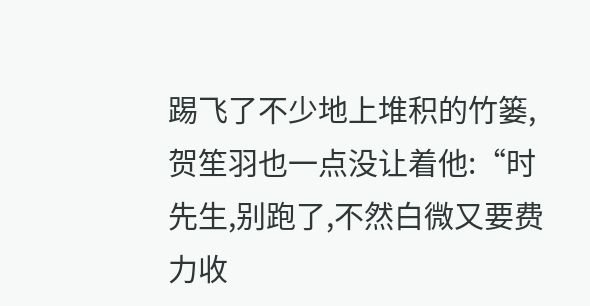踢飞了不少地上堆积的竹篓,贺笙羽也一点没让着他:“时先生,别跑了,不然白微又要费力收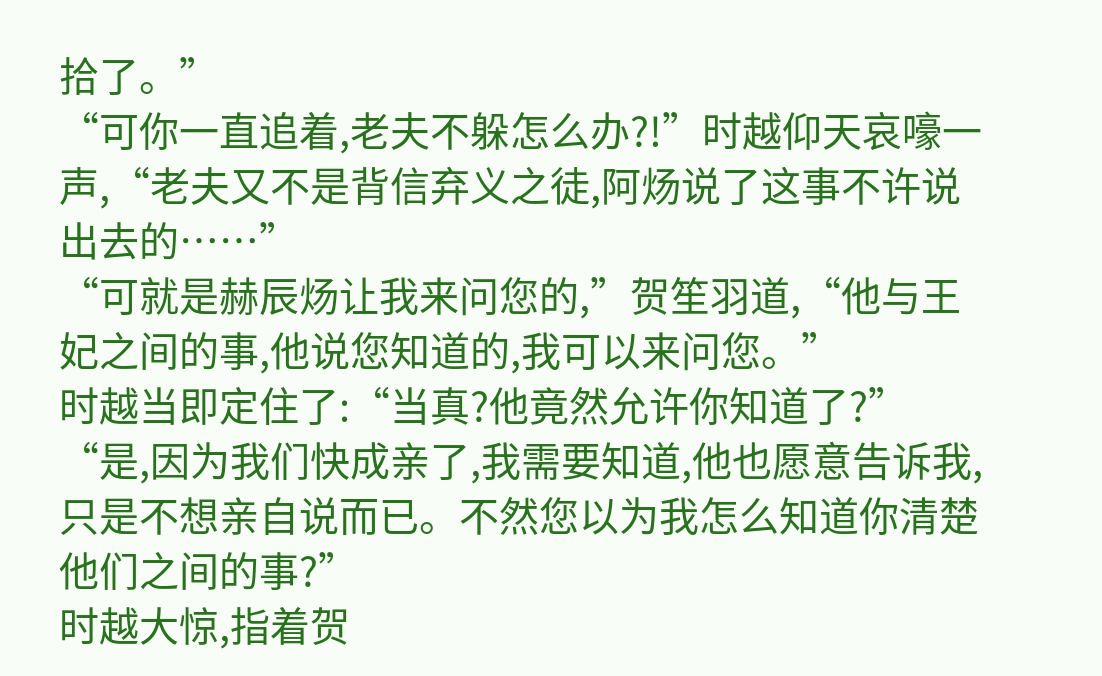拾了。”
“可你一直追着,老夫不躲怎么办?!”时越仰天哀嚎一声,“老夫又不是背信弃义之徒,阿炀说了这事不许说出去的……”
“可就是赫辰炀让我来问您的,”贺笙羽道,“他与王妃之间的事,他说您知道的,我可以来问您。”
时越当即定住了:“当真?他竟然允许你知道了?”
“是,因为我们快成亲了,我需要知道,他也愿意告诉我,只是不想亲自说而已。不然您以为我怎么知道你清楚他们之间的事?”
时越大惊,指着贺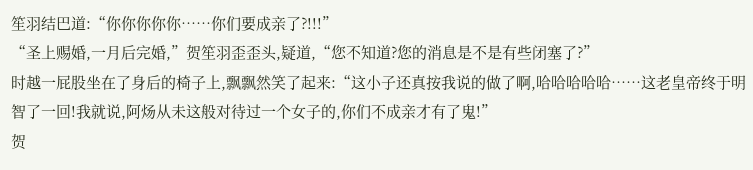笙羽结巴道:“你你你你你……你们要成亲了?!!!”
“圣上赐婚,一月后完婚,”贺笙羽歪歪头,疑道,“您不知道?您的消息是不是有些闭塞了?”
时越一屁股坐在了身后的椅子上,飘飘然笑了起来:“这小子还真按我说的做了啊,哈哈哈哈哈……这老皇帝终于明智了一回!我就说,阿炀从未这般对待过一个女子的,你们不成亲才有了鬼!”
贺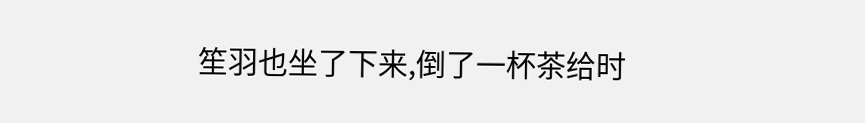笙羽也坐了下来,倒了一杯茶给时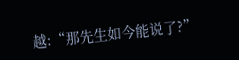越:“那先生如今能说了?”